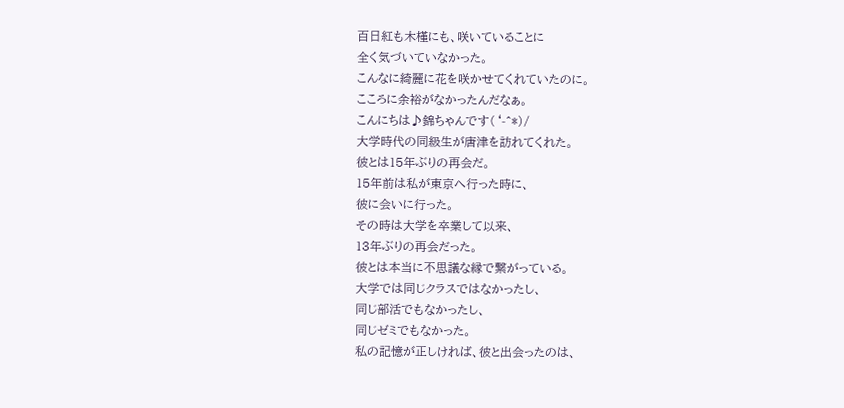百日紅も木槿にも、咲いていることに
全く気づいていなかった。
こんなに綺麗に花を咲かせてくれていたのに。
こころに余裕がなかったんだなぁ。
こんにちは♪錦ちゃんです(‘-^*)/
大学時代の同級生が唐津を訪れてくれた。
彼とは15年ぶりの再会だ。
15年前は私が東京へ行った時に、
彼に会いに行った。
その時は大学を卒業して以来、
13年ぶりの再会だった。
彼とは本当に不思議な縁で繋がっている。
大学では同じクラスではなかったし、
同じ部活でもなかったし、
同じゼミでもなかった。
私の記憶が正しければ、彼と出会ったのは、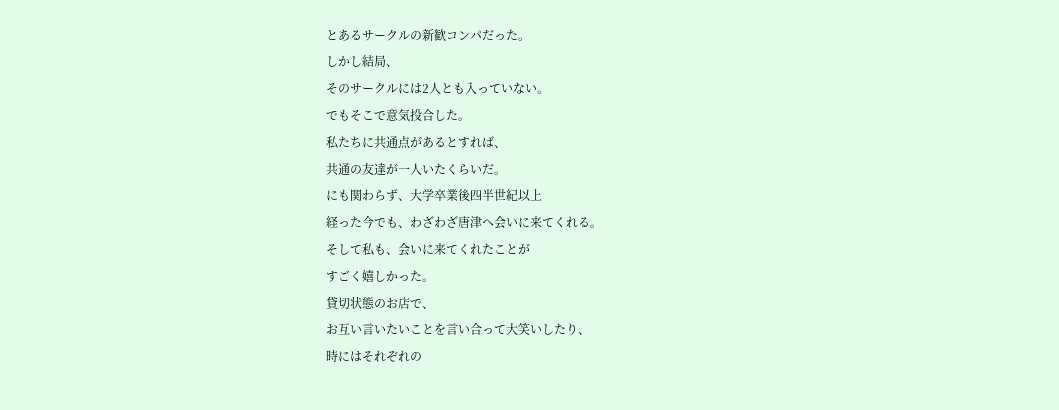とあるサークルの新歓コンパだった。
しかし結局、
そのサークルには2人とも入っていない。
でもそこで意気投合した。
私たちに共通点があるとすれば、
共通の友達が一人いたくらいだ。
にも関わらず、大学卒業後四半世紀以上
経った今でも、わざわざ唐津へ会いに来てくれる。
そして私も、会いに来てくれたことが
すごく嬉しかった。
貸切状態のお店で、
お互い言いたいことを言い合って大笑いしたり、
時にはそれぞれの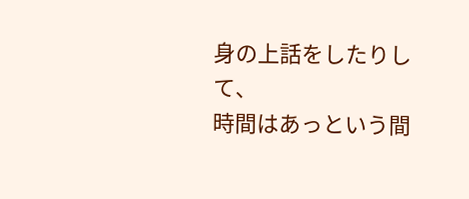身の上話をしたりして、
時間はあっという間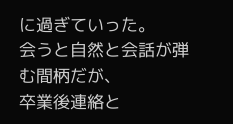に過ぎていった。
会うと自然と会話が弾む間柄だが、
卒業後連絡と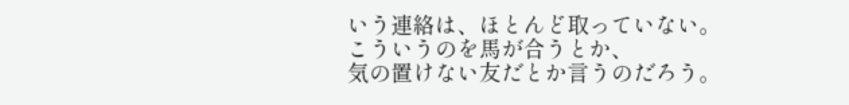いう連絡は、ほとんど取っていない。
こういうのを馬が合うとか、
気の置けない友だとか言うのだろう。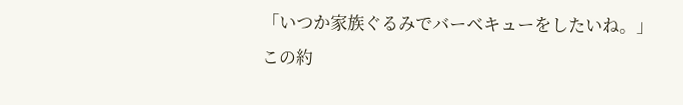「いつか家族ぐるみでバーベキューをしたいね。」
この約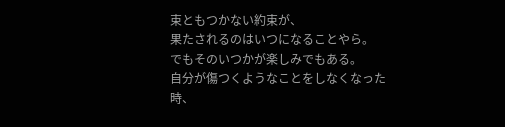束ともつかない約束が、
果たされるのはいつになることやら。
でもそのいつかが楽しみでもある。
自分が傷つくようなことをしなくなった時、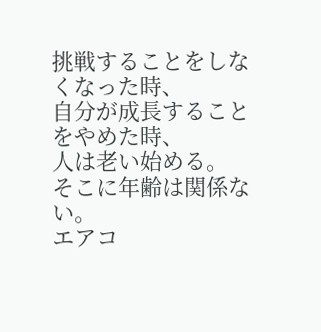挑戦することをしなくなった時、
自分が成長することをやめた時、
人は老い始める。
そこに年齢は関係ない。
エアコ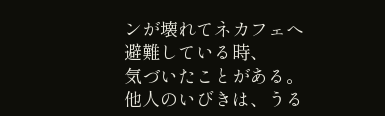ンが壊れてネカフェへ避難している時、
気づいたことがある。
他人のいびきは、うる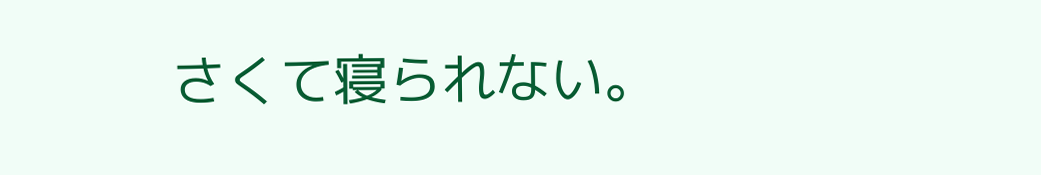さくて寝られない。